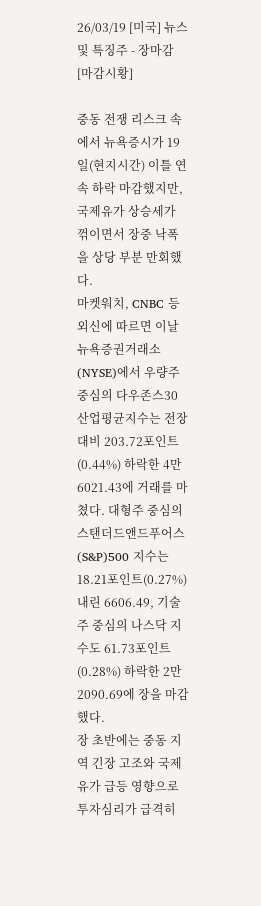26/03/19 [미국] 뉴스 및 특징주 - 장마감
[마감시황]

중동 전쟁 리스크 속에서 뉴욕증시가 19일(현지시간) 이틀 연속 하락 마감했지만, 국제유가 상승세가 꺾이면서 장중 낙폭을 상당 부분 만회했다.
마켓워치, CNBC 등 외신에 따르면 이날 뉴욕증권거래소(NYSE)에서 우량주 중심의 다우존스30 산업평균지수는 전장 대비 203.72포인트(0.44%) 하락한 4만6021.43에 거래를 마쳤다. 대형주 중심의 스탠더드앤드푸어스(S&P)500 지수는 18.21포인트(0.27%) 내린 6606.49, 기술주 중심의 나스닥 지수도 61.73포인트(0.28%) 하락한 2만2090.69에 장을 마감했다.
장 초반에는 중동 지역 긴장 고조와 국제유가 급등 영향으로 투자심리가 급격히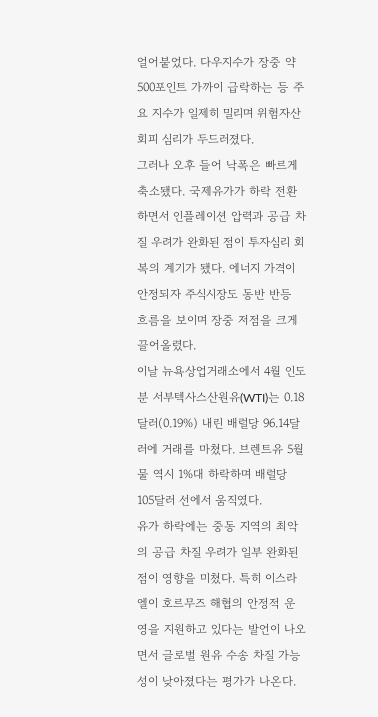얼어붙었다. 다우지수가 장중 약 500포인트 가까이 급락하는 등 주요 지수가 일제히 밀리며 위험자산 회피 심리가 두드러졌다.
그러나 오후 들어 낙폭은 빠르게 축소됐다. 국제유가가 하락 전환하면서 인플레이션 압력과 공급 차질 우려가 완화된 점이 투자심리 회복의 계기가 됐다. 에너지 가격이 안정되자 주식시장도 동반 반등 흐름을 보이며 장중 저점을 크게 끌어올렸다.
이날 뉴욕상업거래소에서 4월 인도분 서부텍사스산원유(WTI)는 0.18달러(0.19%) 내린 배럴당 96.14달러에 거래를 마쳤다. 브렌트유 5월물 역시 1%대 하락하며 배럴당 105달러 선에서 움직였다.
유가 하락에는 중동 지역의 최악의 공급 차질 우려가 일부 완화된 점이 영향을 미쳤다. 특히 이스라엘이 호르무즈 해협의 안정적 운영을 지원하고 있다는 발언이 나오면서 글로벌 원유 수송 차질 가능성이 낮아졌다는 평가가 나온다.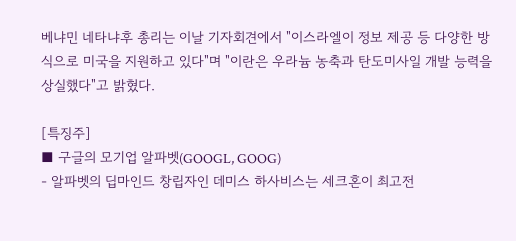베냐민 네타냐후 총리는 이날 기자회견에서 "이스라엘이 정보 제공 등 다양한 방식으로 미국을 지원하고 있다"며 "이란은 우라늄 농축과 탄도미사일 개발 능력을 상실했다"고 밝혔다.

[특징주]
■ 구글의 모기업 알파벳(GOOGL, GOOG)
- 알파벳의 딥마인드 창립자인 데미스 하사비스는 세크혼이 최고전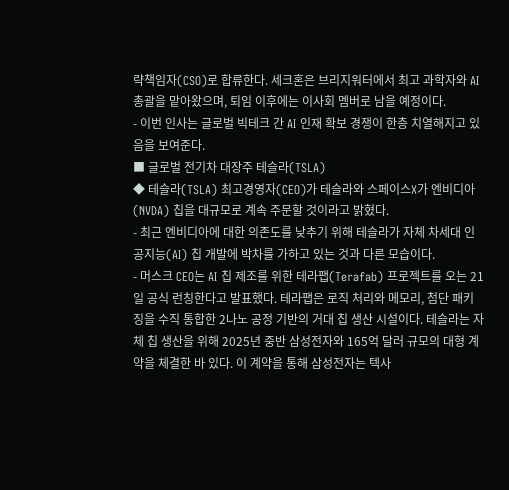략책임자(CSO)로 합류한다. 세크혼은 브리지워터에서 최고 과학자와 AI 총괄을 맡아왔으며, 퇴임 이후에는 이사회 멤버로 남을 예정이다.
- 이번 인사는 글로벌 빅테크 간 AI 인재 확보 경쟁이 한층 치열해지고 있음을 보여준다.
■ 글로벌 전기차 대장주 테슬라(TSLA)
◆ 테슬라(TSLA) 최고경영자(CEO)가 테슬라와 스페이스X가 엔비디아(NVDA) 칩을 대규모로 계속 주문할 것이라고 밝혔다.
- 최근 엔비디아에 대한 의존도를 낮추기 위해 테슬라가 자체 차세대 인공지능(AI) 칩 개발에 박차를 가하고 있는 것과 다른 모습이다.
- 머스크 CEO는 AI 칩 제조를 위한 테라팹(Terafab) 프로젝트를 오는 21일 공식 런칭한다고 발표했다. 테라팹은 로직 처리와 메모리, 첨단 패키징을 수직 통합한 2나노 공정 기반의 거대 칩 생산 시설이다. 테슬라는 자체 칩 생산을 위해 2025년 중반 삼성전자와 165억 달러 규모의 대형 계약을 체결한 바 있다. 이 계약을 통해 삼성전자는 텍사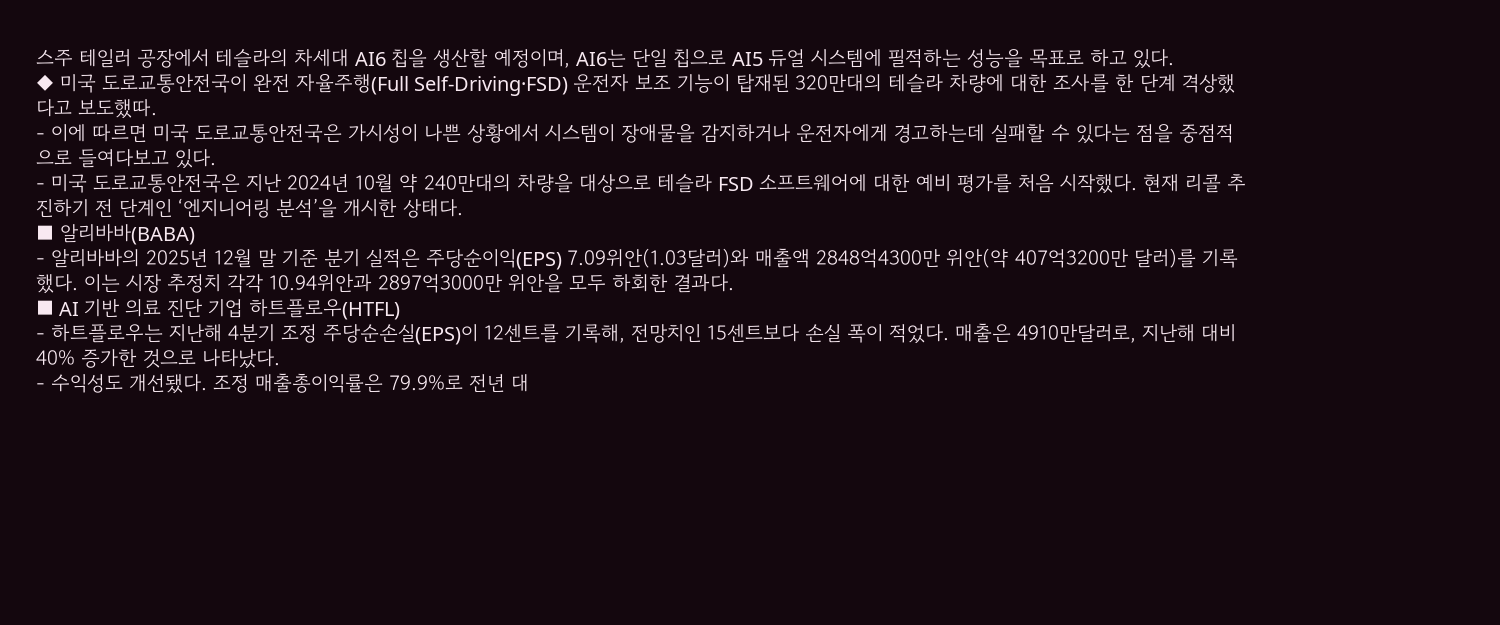스주 테일러 공장에서 테슬라의 차세대 AI6 칩을 생산할 예정이며, AI6는 단일 칩으로 AI5 듀얼 시스템에 필적하는 성능을 목표로 하고 있다.
◆ 미국 도로교통안전국이 완전 자율주행(Full Self-Driving·FSD) 운전자 보조 기능이 탑재된 320만대의 테슬라 차량에 대한 조사를 한 단계 격상했다고 보도했따.
- 이에 따르면 미국 도로교통안전국은 가시성이 나쁜 상황에서 시스템이 장애물을 감지하거나 운전자에게 경고하는데 실패할 수 있다는 점을 중점적으로 들여다보고 있다.
- 미국 도로교통안전국은 지난 2024년 10월 약 240만대의 차량을 대상으로 테슬라 FSD 소프트웨어에 대한 예비 평가를 처음 시작했다. 현재 리콜 추진하기 전 단계인 ‘엔지니어링 분석’을 개시한 상태다.
■ 알리바바(BABA)
- 알리바바의 2025년 12월 말 기준 분기 실적은 주당순이익(EPS) 7.09위안(1.03달러)와 매출액 2848억4300만 위안(약 407억3200만 달러)를 기록했다. 이는 시장 추정치 각각 10.94위안과 2897억3000만 위안을 모두 하회한 결과다.
■ AI 기반 의료 진단 기업 하트플로우(HTFL)
- 하트플로우는 지난해 4분기 조정 주당순손실(EPS)이 12센트를 기록해, 전망치인 15센트보다 손실 폭이 적었다. 매출은 4910만달러로, 지난해 대비 40% 증가한 것으로 나타났다.
- 수익성도 개선됐다. 조정 매출총이익률은 79.9%로 전년 대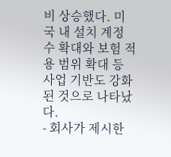비 상승했다. 미국 내 설치 계정 수 확대와 보험 적용 범위 확대 등 사업 기반도 강화된 것으로 나타났다.
- 회사가 제시한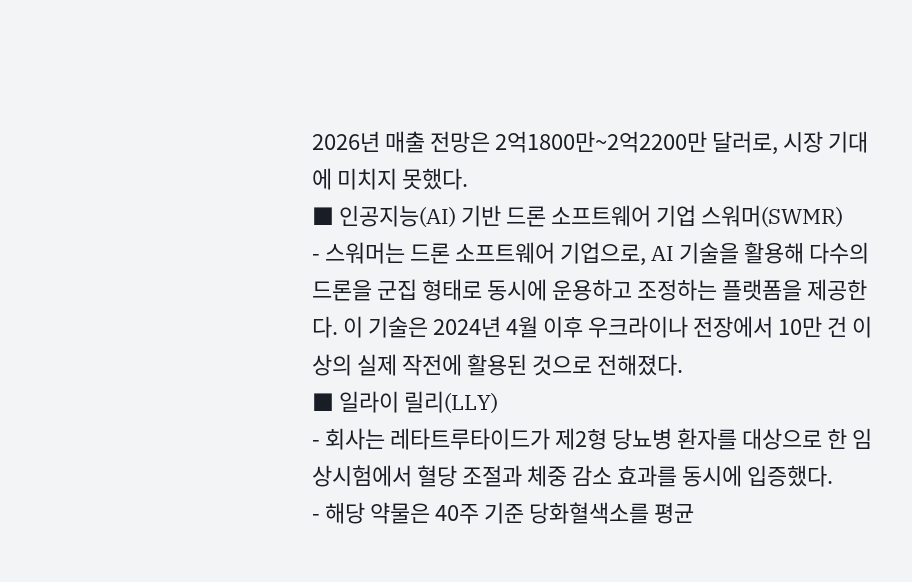2026년 매출 전망은 2억1800만~2억2200만 달러로, 시장 기대에 미치지 못했다.
■ 인공지능(AI) 기반 드론 소프트웨어 기업 스워머(SWMR)
- 스워머는 드론 소프트웨어 기업으로, AI 기술을 활용해 다수의 드론을 군집 형태로 동시에 운용하고 조정하는 플랫폼을 제공한다. 이 기술은 2024년 4월 이후 우크라이나 전장에서 10만 건 이상의 실제 작전에 활용된 것으로 전해졌다.
■ 일라이 릴리(LLY)
- 회사는 레타트루타이드가 제2형 당뇨병 환자를 대상으로 한 임상시험에서 혈당 조절과 체중 감소 효과를 동시에 입증했다.
- 해당 약물은 40주 기준 당화혈색소를 평균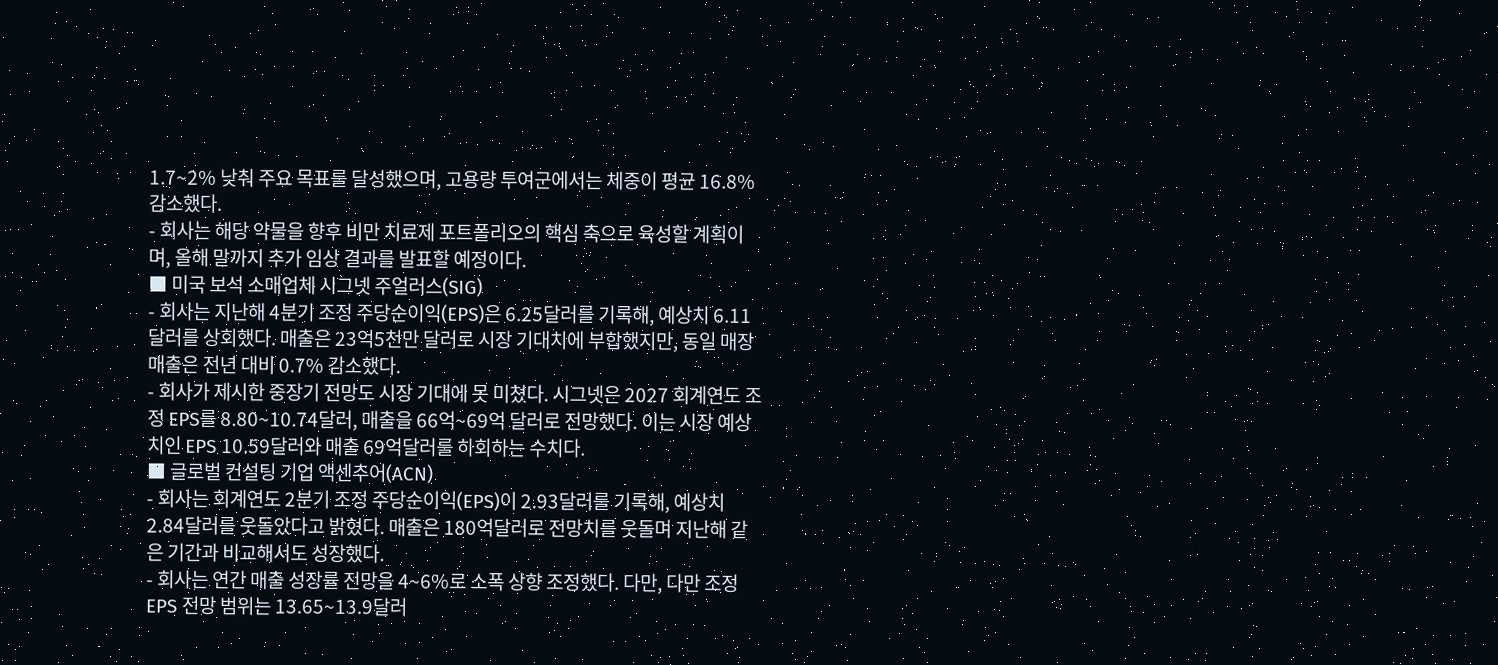1.7~2% 낮춰 주요 목표를 달성했으며, 고용량 투여군에서는 체중이 평균 16.8% 감소했다.
- 회사는 해당 약물을 향후 비만 치료제 포트폴리오의 핵심 축으로 육성할 계획이며, 올해 말까지 추가 임상 결과를 발표할 예정이다.
■ 미국 보석 소매업체 시그넷 주얼러스(SIG)
- 회사는 지난해 4분기 조정 주당순이익(EPS)은 6.25달러를 기록해, 예상치 6.11달러를 상회했다. 매출은 23억5천만 달러로 시장 기대치에 부합했지만, 동일 매장 매출은 전년 대비 0.7% 감소했다.
- 회사가 제시한 중장기 전망도 시장 기대에 못 미쳤다. 시그넷은 2027 회계연도 조정 EPS를 8.80~10.74달러, 매출을 66억~69억 달러로 전망했다. 이는 시장 예상치인 EPS 10.59달러와 매출 69억달러를 하회하는 수치다.
■ 글로벌 컨설팅 기업 액센추어(ACN)
- 회사는 회계연도 2분기 조정 주당순이익(EPS)이 2.93달러를 기록해, 예상치 2.84달러를 웃돌았다고 밝혔다. 매출은 180억달러로 전망치를 웃돌며 지난해 같은 기간과 비교해서도 성장했다.
- 회사는 연간 매출 성장률 전망을 4~6%로 소폭 상향 조정했다. 다만, 다만 조정 EPS 전망 범위는 13.65~13.9달러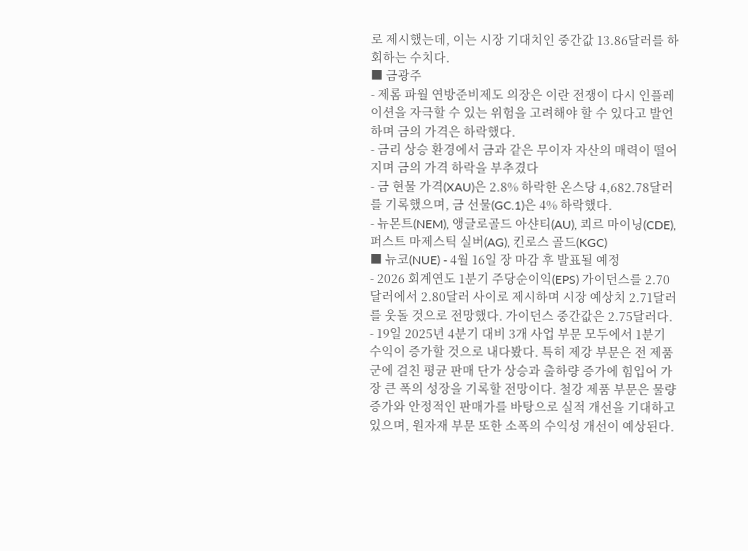로 제시했는데, 이는 시장 기대치인 중간값 13.86달러를 하회하는 수치다.
■ 금광주
- 제롬 파월 연방준비제도 의장은 이란 전쟁이 다시 인플레이션을 자극할 수 있는 위험을 고려해야 할 수 있다고 발언하며 금의 가격은 하락했다.
- 금리 상승 환경에서 금과 같은 무이자 자산의 매력이 떨어지며 금의 가격 하락을 부추겼다
- 금 현물 가격(XAU)은 2.8% 하락한 온스당 4,682.78달러를 기록했으며, 금 선물(GC.1)은 4% 하락했다.
- 뉴몬트(NEM), 앵글로골드 아샨티(AU), 쾨르 마이닝(CDE), 퍼스트 마제스틱 실버(AG), 킨로스 골드(KGC)
■ 뉴코(NUE) - 4월 16일 장 마감 후 발표될 예정
- 2026 회계연도 1분기 주당순이익(EPS) 가이던스를 2.70달러에서 2.80달러 사이로 제시하며 시장 예상치 2.71달러를 웃돌 것으로 전망했다. 가이던스 중간값은 2.75달러다.
- 19일 2025년 4분기 대비 3개 사업 부문 모두에서 1분기 수익이 증가할 것으로 내다봤다. 특히 제강 부문은 전 제품군에 걸친 평균 판매 단가 상승과 출하량 증가에 힘입어 가장 큰 폭의 성장을 기록할 전망이다. 철강 제품 부문은 물량 증가와 안정적인 판매가를 바탕으로 실적 개선을 기대하고 있으며, 원자재 부문 또한 소폭의 수익성 개선이 예상된다.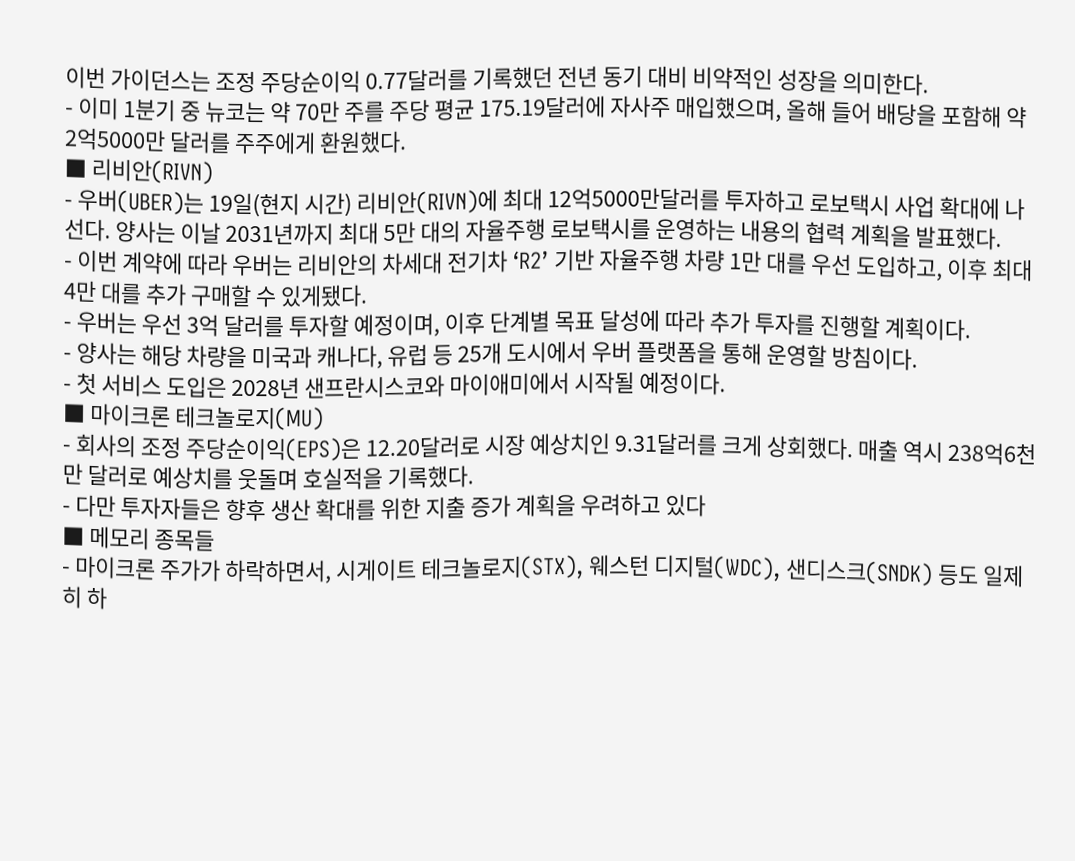이번 가이던스는 조정 주당순이익 0.77달러를 기록했던 전년 동기 대비 비약적인 성장을 의미한다.
- 이미 1분기 중 뉴코는 약 70만 주를 주당 평균 175.19달러에 자사주 매입했으며, 올해 들어 배당을 포함해 약 2억5000만 달러를 주주에게 환원했다.
■ 리비안(RIVN)
- 우버(UBER)는 19일(현지 시간) 리비안(RIVN)에 최대 12억5000만달러를 투자하고 로보택시 사업 확대에 나선다. 양사는 이날 2031년까지 최대 5만 대의 자율주행 로보택시를 운영하는 내용의 협력 계획을 발표했다.
- 이번 계약에 따라 우버는 리비안의 차세대 전기차 ‘R2’ 기반 자율주행 차량 1만 대를 우선 도입하고, 이후 최대 4만 대를 추가 구매할 수 있게됐다.
- 우버는 우선 3억 달러를 투자할 예정이며, 이후 단계별 목표 달성에 따라 추가 투자를 진행할 계획이다.
- 양사는 해당 차량을 미국과 캐나다, 유럽 등 25개 도시에서 우버 플랫폼을 통해 운영할 방침이다.
- 첫 서비스 도입은 2028년 샌프란시스코와 마이애미에서 시작될 예정이다.
■ 마이크론 테크놀로지(MU)
- 회사의 조정 주당순이익(EPS)은 12.20달러로 시장 예상치인 9.31달러를 크게 상회했다. 매출 역시 238억6천만 달러로 예상치를 웃돌며 호실적을 기록했다.
- 다만 투자자들은 향후 생산 확대를 위한 지출 증가 계획을 우려하고 있다
■ 메모리 종목들
- 마이크론 주가가 하락하면서, 시게이트 테크놀로지(STX), 웨스턴 디지털(WDC), 샌디스크(SNDK) 등도 일제히 하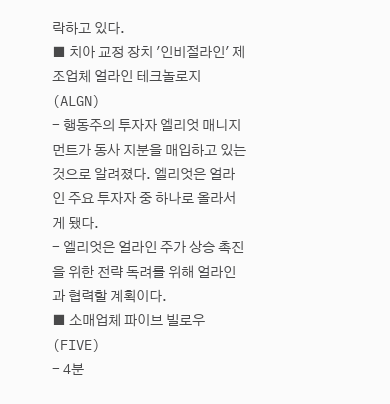락하고 있다.
■ 치아 교정 장치 '인비절라인' 제조업체 얼라인 테크놀로지(ALGN)
- 행동주의 투자자 엘리엇 매니지먼트가 동사 지분을 매입하고 있는 것으로 알려졌다. 엘리엇은 얼라인 주요 투자자 중 하나로 올라서게 됐다.
- 엘리엇은 얼라인 주가 상승 촉진을 위한 전략 독려를 위해 얼라인과 협력할 계획이다.
■ 소매업체 파이브 빌로우(FIVE)
- 4분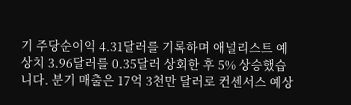기 주당순이익 4.31달러를 기록하며 애널리스트 예상치 3.96달러를 0.35달러 상회한 후 5% 상승했습니다. 분기 매출은 17억 3천만 달러로 컨센서스 예상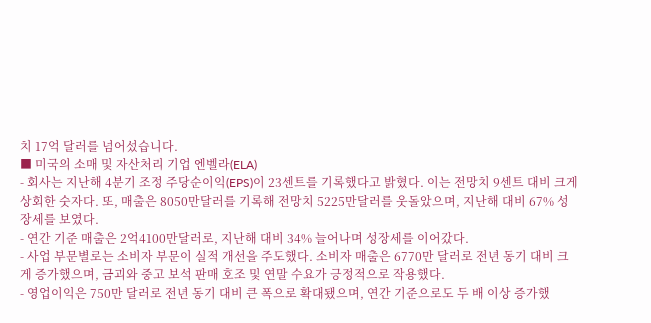치 17억 달러를 넘어섰습니다.
■ 미국의 소매 및 자산처리 기업 엔벨라(ELA)
- 회사는 지난해 4분기 조정 주당순이익(EPS)이 23센트를 기록했다고 밝혔다. 이는 전망치 9센트 대비 크게 상회한 숫자다. 또, 매출은 8050만달러를 기록해 전망치 5225만달러를 웃돌았으며, 지난해 대비 67% 성장세를 보였다.
- 연간 기준 매출은 2억4100만달러로, 지난해 대비 34% 늘어나며 성장세를 이어갔다.
- 사업 부문별로는 소비자 부문이 실적 개선을 주도했다. 소비자 매출은 6770만 달러로 전년 동기 대비 크게 증가했으며, 금괴와 중고 보석 판매 호조 및 연말 수요가 긍정적으로 작용했다.
- 영업이익은 750만 달러로 전년 동기 대비 큰 폭으로 확대됐으며, 연간 기준으로도 두 배 이상 증가했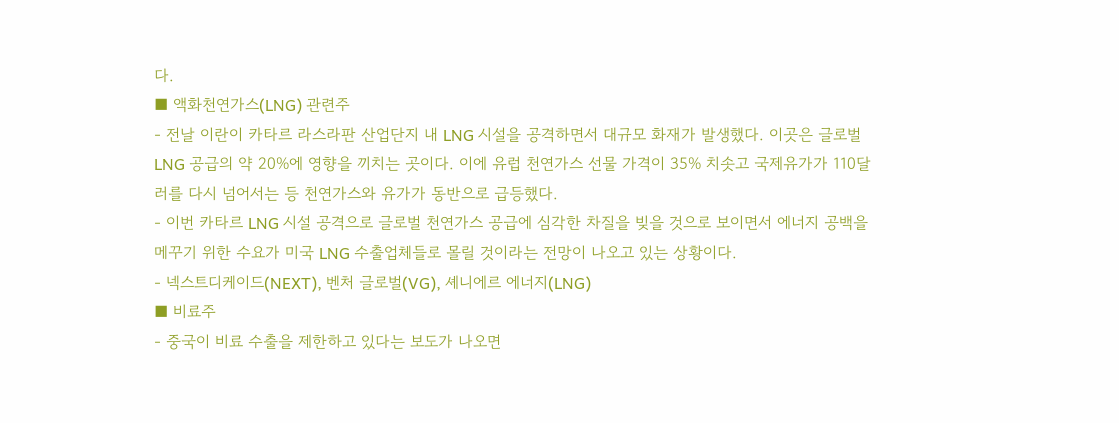다.
■ 액화천연가스(LNG) 관련주
- 전날 이란이 카타르 라스라판 산업단지 내 LNG 시설을 공격하면서 대규모 화재가 발생했다. 이곳은 글로벌 LNG 공급의 약 20%에 영향을 끼치는 곳이다. 이에 유럽 천연가스 선물 가격이 35% 치솟고 국제유가가 110달러를 다시 넘어서는 등 천연가스와 유가가 동반으로 급등했다.
- 이번 카타르 LNG 시설 공격으로 글로벌 천연가스 공급에 심각한 차질을 빚을 것으로 보이면서 에너지 공백을 메꾸기 위한 수요가 미국 LNG 수출업체들로 몰릴 것이라는 전망이 나오고 있는 상황이다.
- 넥스트디케이드(NEXT), 벤처 글로벌(VG), 셰니에르 에너지(LNG)
■ 비료주
- 중국이 비료 수출을 제한하고 있다는 보도가 나오면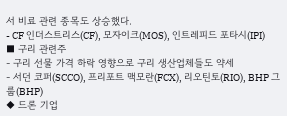서 비료 관련 종목도 상승했다.
- CF 인더스트리스(CF), 모자이크(MOS), 인트레피드 포타시(IPI)
■ 구리 관련주
- 구리 선물 가격 하락 영향으로 구리 생산업체들도 약세
- 서던 코퍼(SCCO), 프리포트 맥모란(FCX), 리오틴토(RIO), BHP 그룹(BHP)
◆ 드론 기업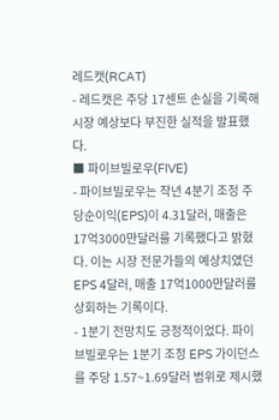레드캣(RCAT)
- 레드캣은 주당 17센트 손실을 기록해 시장 예상보다 부진한 실적을 발표했다.
■ 파이브빌로우(FIVE)
- 파이브빌로우는 작년 4분기 조정 주당순이익(EPS)이 4.31달러, 매출은 17억3000만달러를 기록했다고 밝혔다. 이는 시장 전문가들의 예상치였던 EPS 4달러, 매출 17억1000만달러를 상회하는 기록이다.
- 1분기 전망치도 긍정적이었다. 파이브빌로우는 1분기 조정 EPS 가이던스를 주당 1.57~1.69달러 범위로 제시했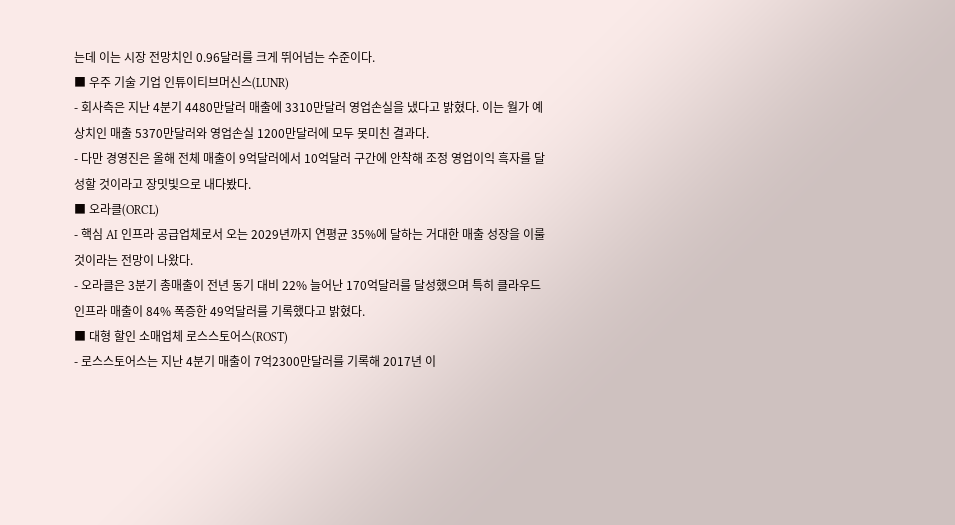는데 이는 시장 전망치인 0.96달러를 크게 뛰어넘는 수준이다.
■ 우주 기술 기업 인튜이티브머신스(LUNR)
- 회사측은 지난 4분기 4480만달러 매출에 3310만달러 영업손실을 냈다고 밝혔다. 이는 월가 예상치인 매출 5370만달러와 영업손실 1200만달러에 모두 못미친 결과다.
- 다만 경영진은 올해 전체 매출이 9억달러에서 10억달러 구간에 안착해 조정 영업이익 흑자를 달성할 것이라고 장밋빛으로 내다봤다.
■ 오라클(ORCL)
- 핵심 AI 인프라 공급업체로서 오는 2029년까지 연평균 35%에 달하는 거대한 매출 성장을 이룰 것이라는 전망이 나왔다.
- 오라클은 3분기 총매출이 전년 동기 대비 22% 늘어난 170억달러를 달성했으며 특히 클라우드 인프라 매출이 84% 폭증한 49억달러를 기록했다고 밝혔다.
■ 대형 할인 소매업체 로스스토어스(ROST)
- 로스스토어스는 지난 4분기 매출이 7억2300만달러를 기록해 2017년 이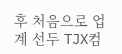후 처음으로 업계 선두 TJX컴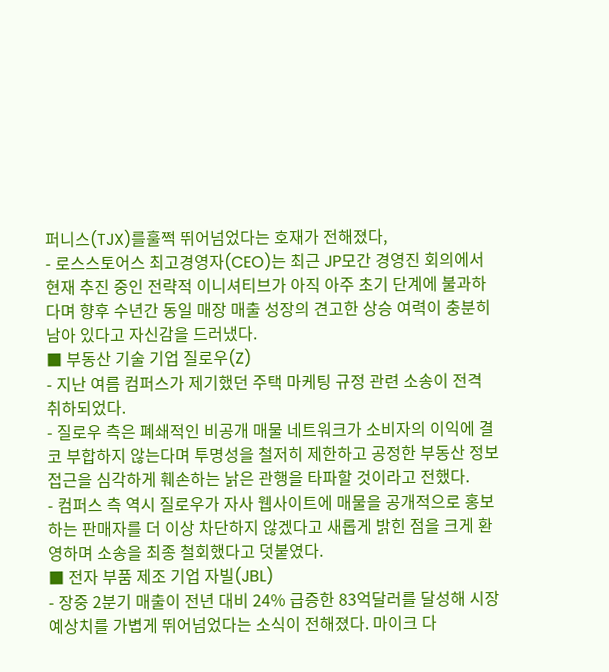퍼니스(TJX)를훌쩍 뛰어넘었다는 호재가 전해졌다,
- 로스스토어스 최고경영자(CEO)는 최근 JP모간 경영진 회의에서 현재 추진 중인 전략적 이니셔티브가 아직 아주 초기 단계에 불과하다며 향후 수년간 동일 매장 매출 성장의 견고한 상승 여력이 충분히 남아 있다고 자신감을 드러냈다.
■ 부동산 기술 기업 질로우(Z)
- 지난 여름 컴퍼스가 제기했던 주택 마케팅 규정 관련 소송이 전격 취하되었다.
- 질로우 측은 폐쇄적인 비공개 매물 네트워크가 소비자의 이익에 결코 부합하지 않는다며 투명성을 철저히 제한하고 공정한 부동산 정보 접근을 심각하게 훼손하는 낡은 관행을 타파할 것이라고 전했다.
- 컴퍼스 측 역시 질로우가 자사 웹사이트에 매물을 공개적으로 홍보하는 판매자를 더 이상 차단하지 않겠다고 새롭게 밝힌 점을 크게 환영하며 소송을 최종 철회했다고 덧붙였다.
■ 전자 부품 제조 기업 자빌(JBL)
- 장중 2분기 매출이 전년 대비 24% 급증한 83억달러를 달성해 시장 예상치를 가볍게 뛰어넘었다는 소식이 전해졌다. 마이크 다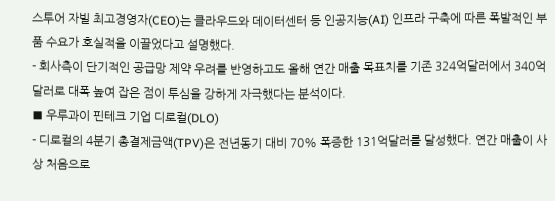스투어 자빌 최고경영자(CEO)는 클라우드와 데이터센터 등 인공지능(AI) 인프라 구축에 따른 폭발적인 부품 수요가 호실적을 이끌었다고 설명했다.
- 회사측이 단기적인 공급망 제약 우려를 반영하고도 올해 연간 매출 목표치를 기존 324억달러에서 340억달러로 대폭 높여 잡은 점이 투심을 강하게 자극했다는 분석이다.
■ 우루과이 핀테크 기업 디로컬(DLO)
- 디로컬의 4분기 총결제금액(TPV)은 전년동기 대비 70% 폭증한 131억달러를 달성했다. 연간 매출이 사상 처음으로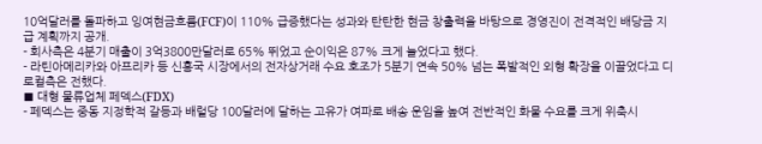10억달러를 돌파하고 잉여현금흐름(FCF)이 110% 급증했다는 성과와 탄탄한 현금 창출력을 바탕으로 경영진이 전격적인 배당금 지급 계획까지 공개.
- 회사측은 4분기 매출이 3억3800만달러로 65% 뛰었고 순이익은 87% 크게 늘었다고 했다.
- 라틴아메리카와 아프리카 등 신흥국 시장에서의 전자상거래 수요 호조가 5분기 연속 50% 넘는 폭발적인 외형 확장을 이끌었다고 디로컬측은 전했다.
■ 대형 물류업체 페덱스(FDX)
- 페덱스는 중동 지정학적 갈등과 배럴당 100달러에 달하는 고유가 여파로 배송 운임을 높여 전반적인 화물 수요를 크게 위축시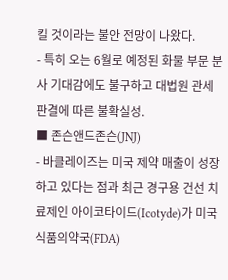킬 것이라는 불안 전망이 나왔다.
- 특히 오는 6월로 예정된 화물 부문 분사 기대감에도 불구하고 대법원 관세 판결에 따른 불확실성.
■ 존슨앤드존슨(JNJ)
- 바클레이즈는 미국 제약 매출이 성장하고 있다는 점과 최근 경구용 건선 치료제인 아이코타이드(Icotyde)가 미국 식품의약국(FDA)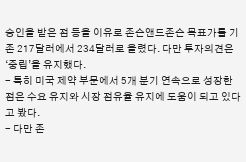승인을 받은 점 등을 이유로 존슨앤드존슨 목표가를 기존 217달러에서 234달러로 올렸다. 다만 투자의견은 ‘중립’을 유지했다.
- 특히 미국 제약 부문에서 5개 분기 연속으로 성장한 점은 수요 유지와 시장 점유율 유지에 도움이 되고 있다고 봤다.
- 다만 존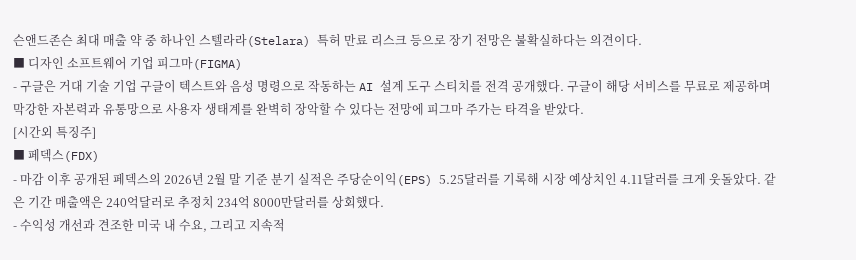슨앤드존슨 최대 매출 약 중 하나인 스텔라라(Stelara) 특허 만료 리스크 등으로 장기 전망은 불확실하다는 의견이다.
■ 디자인 소프트웨어 기업 피그마(FIGMA)
- 구글은 거대 기술 기업 구글이 텍스트와 음성 명령으로 작동하는 AI 설계 도구 스티치를 전격 공개했다. 구글이 해당 서비스를 무료로 제공하며 막강한 자본력과 유통망으로 사용자 생태계를 완벽히 장악할 수 있다는 전망에 피그마 주가는 타격을 받았다.
[시간외 특징주]
■ 페덱스(FDX)
- 마감 이후 공개된 페덱스의 2026년 2월 말 기준 분기 실적은 주당순이익(EPS) 5.25달러를 기록해 시장 예상치인 4.11달러를 크게 웃돌았다. 같은 기간 매출액은 240억달러로 추정치 234억 8000만달러를 상회했다.
- 수익성 개선과 견조한 미국 내 수요, 그리고 지속적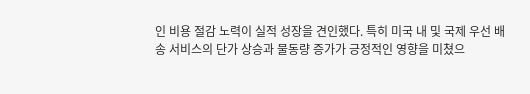인 비용 절감 노력이 실적 성장을 견인했다. 특히 미국 내 및 국제 우선 배송 서비스의 단가 상승과 물동량 증가가 긍정적인 영향을 미쳤으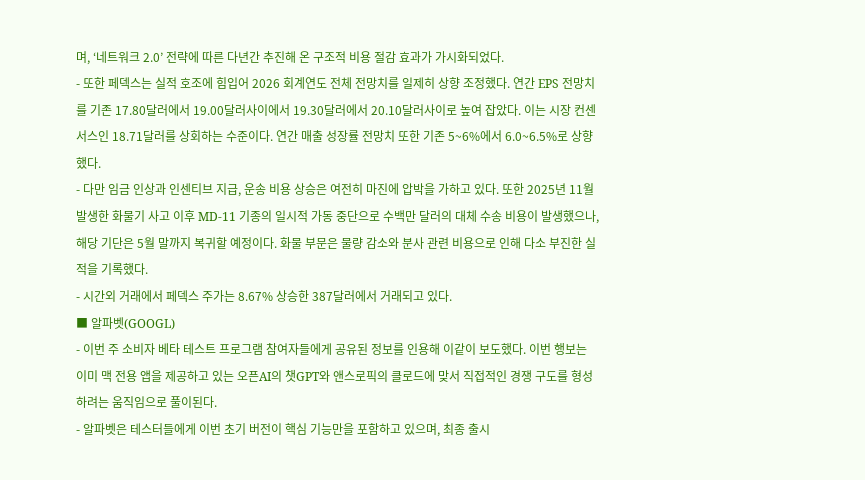며, ‘네트워크 2.0’ 전략에 따른 다년간 추진해 온 구조적 비용 절감 효과가 가시화되었다.
- 또한 페덱스는 실적 호조에 힘입어 2026 회계연도 전체 전망치를 일제히 상향 조정했다. 연간 EPS 전망치를 기존 17.80달러에서 19.00달러사이에서 19.30달러에서 20.10달러사이로 높여 잡았다. 이는 시장 컨센서스인 18.71달러를 상회하는 수준이다. 연간 매출 성장률 전망치 또한 기존 5~6%에서 6.0~6.5%로 상향했다.
- 다만 임금 인상과 인센티브 지급, 운송 비용 상승은 여전히 마진에 압박을 가하고 있다. 또한 2025년 11월 발생한 화물기 사고 이후 MD-11 기종의 일시적 가동 중단으로 수백만 달러의 대체 수송 비용이 발생했으나, 해당 기단은 5월 말까지 복귀할 예정이다. 화물 부문은 물량 감소와 분사 관련 비용으로 인해 다소 부진한 실적을 기록했다.
- 시간외 거래에서 페덱스 주가는 8.67% 상승한 387달러에서 거래되고 있다.
■ 알파벳(GOOGL)
- 이번 주 소비자 베타 테스트 프로그램 참여자들에게 공유된 정보를 인용해 이같이 보도했다. 이번 행보는 이미 맥 전용 앱을 제공하고 있는 오픈AI의 챗GPT와 앤스로픽의 클로드에 맞서 직접적인 경쟁 구도를 형성하려는 움직임으로 풀이된다.
- 알파벳은 테스터들에게 이번 초기 버전이 핵심 기능만을 포함하고 있으며, 최종 출시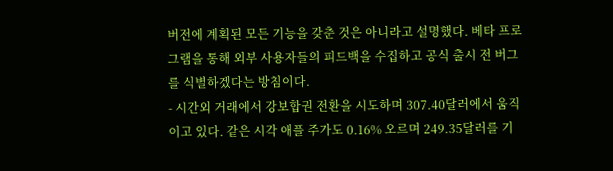버전에 계획된 모든 기능을 갖춘 것은 아니라고 설명했다. 베타 프로그램을 통해 외부 사용자들의 피드백을 수집하고 공식 출시 전 버그를 식별하겠다는 방침이다.
- 시간외 거래에서 강보합권 전환을 시도하며 307.40달러에서 움직이고 있다. 같은 시각 애플 주가도 0.16% 오르며 249.35달러를 기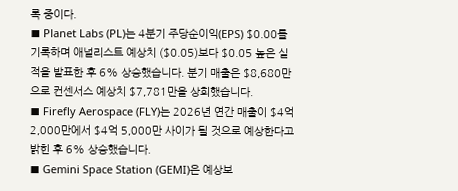록 중이다.
■ Planet Labs (PL)는 4분기 주당순이익(EPS) $0.00를 기록하며 애널리스트 예상치 ($0.05)보다 $0.05 높은 실적을 발표한 후 6% 상승했습니다. 분기 매출은 $8,680만으로 컨센서스 예상치 $7,781만을 상회했습니다.
■ Firefly Aerospace (FLY)는 2026년 연간 매출이 $4억 2,000만에서 $4억 5,000만 사이가 될 것으로 예상한다고 밝힌 후 6% 상승했습니다.
■ Gemini Space Station (GEMI)은 예상보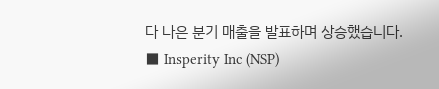다 나은 분기 매출을 발표하며 상승했습니다.
■ Insperity Inc (NSP)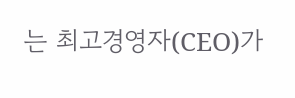는 최고경영자(CEO)가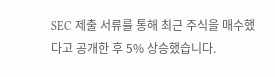SEC 제출 서류를 통해 최근 주식을 매수했다고 공개한 후 5% 상승했습니다.